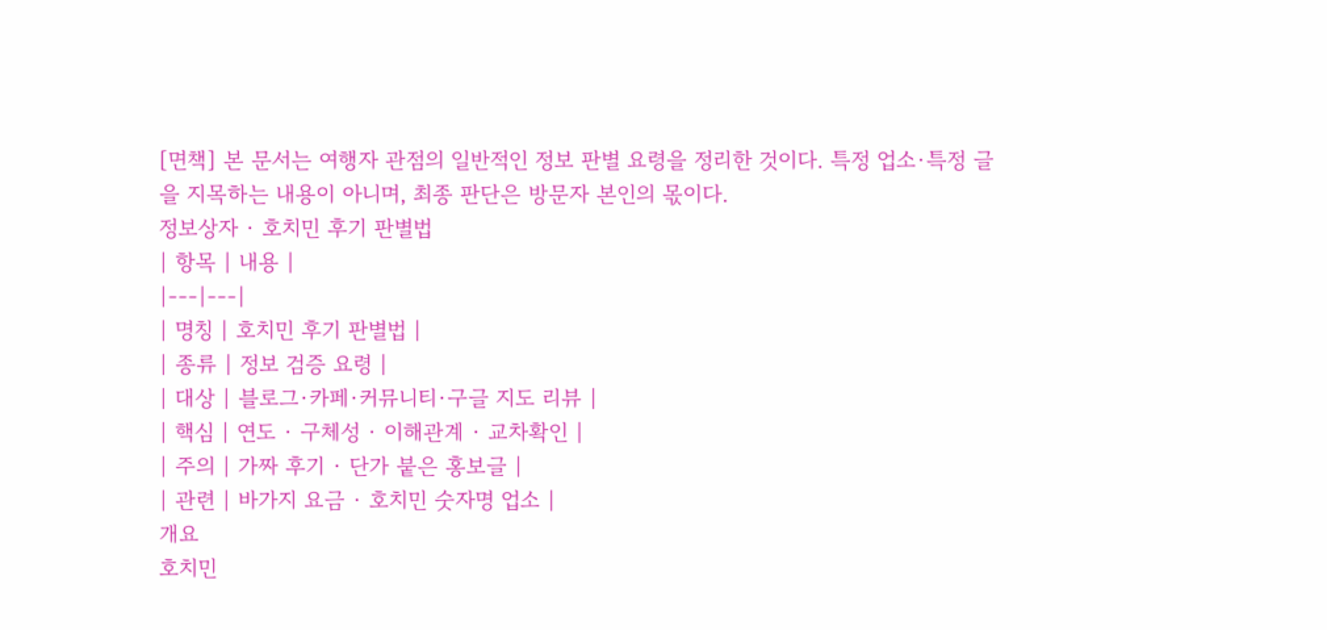[면책] 본 문서는 여행자 관점의 일반적인 정보 판별 요령을 정리한 것이다. 특정 업소·특정 글을 지목하는 내용이 아니며, 최종 판단은 방문자 본인의 몫이다.
정보상자 · 호치민 후기 판별법
| 항목 | 내용 |
|---|---|
| 명칭 | 호치민 후기 판별법 |
| 종류 | 정보 검증 요령 |
| 대상 | 블로그·카페·커뮤니티·구글 지도 리뷰 |
| 핵심 | 연도 · 구체성 · 이해관계 · 교차확인 |
| 주의 | 가짜 후기 · 단가 붙은 홍보글 |
| 관련 | 바가지 요금 · 호치민 숫자명 업소 |
개요
호치민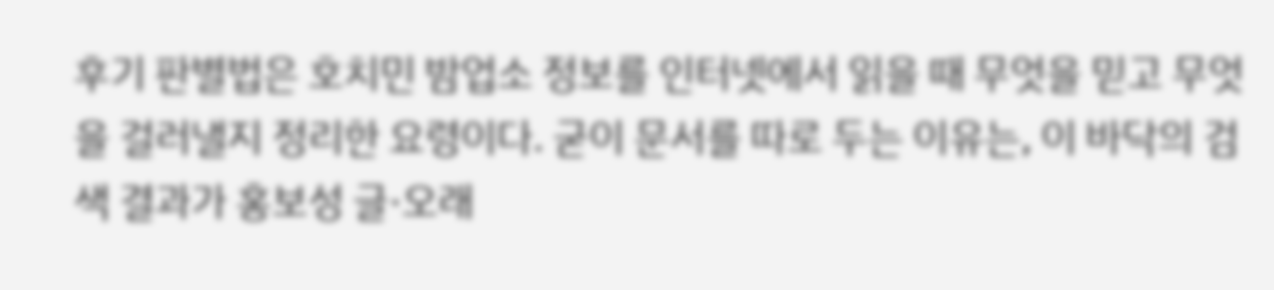후기 판별법은 호치민 밤업소 정보를 인터넷에서 읽을 때 무엇을 믿고 무엇을 걸러낼지 정리한 요령이다. 굳이 문서를 따로 두는 이유는, 이 바닥의 검색 결과가 홍보성 글·오래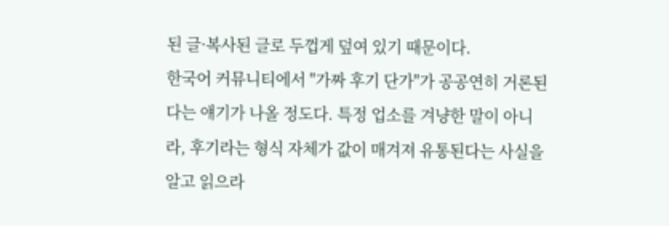된 글·복사된 글로 두껍게 덮여 있기 때문이다.
한국어 커뮤니티에서 "가짜 후기 단가"가 공공연히 거론된다는 얘기가 나올 정도다. 특정 업소를 겨냥한 말이 아니라, 후기라는 형식 자체가 값이 매겨져 유통된다는 사실을 알고 읽으라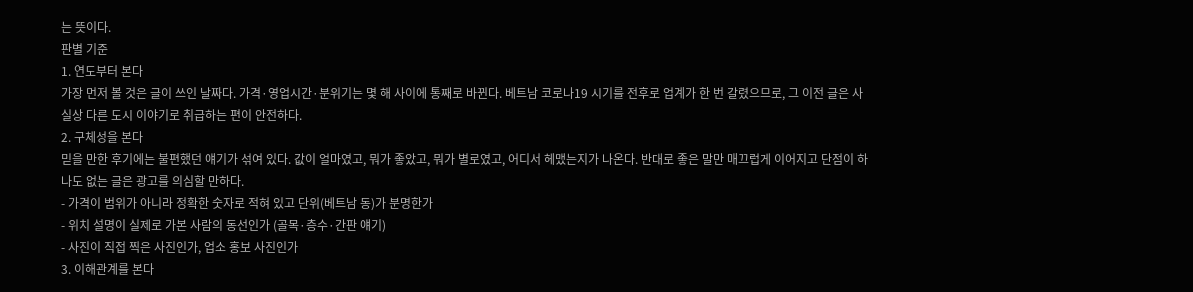는 뜻이다.
판별 기준
1. 연도부터 본다
가장 먼저 볼 것은 글이 쓰인 날짜다. 가격·영업시간·분위기는 몇 해 사이에 통째로 바뀐다. 베트남 코로나19 시기를 전후로 업계가 한 번 갈렸으므로, 그 이전 글은 사실상 다른 도시 이야기로 취급하는 편이 안전하다.
2. 구체성을 본다
믿을 만한 후기에는 불편했던 얘기가 섞여 있다. 값이 얼마였고, 뭐가 좋았고, 뭐가 별로였고, 어디서 헤맸는지가 나온다. 반대로 좋은 말만 매끄럽게 이어지고 단점이 하나도 없는 글은 광고를 의심할 만하다.
- 가격이 범위가 아니라 정확한 숫자로 적혀 있고 단위(베트남 동)가 분명한가
- 위치 설명이 실제로 가본 사람의 동선인가 (골목·층수·간판 얘기)
- 사진이 직접 찍은 사진인가, 업소 홍보 사진인가
3. 이해관계를 본다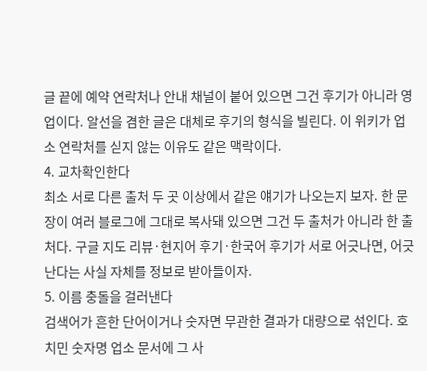글 끝에 예약 연락처나 안내 채널이 붙어 있으면 그건 후기가 아니라 영업이다. 알선을 겸한 글은 대체로 후기의 형식을 빌린다. 이 위키가 업소 연락처를 싣지 않는 이유도 같은 맥락이다.
4. 교차확인한다
최소 서로 다른 출처 두 곳 이상에서 같은 얘기가 나오는지 보자. 한 문장이 여러 블로그에 그대로 복사돼 있으면 그건 두 출처가 아니라 한 출처다. 구글 지도 리뷰·현지어 후기·한국어 후기가 서로 어긋나면, 어긋난다는 사실 자체를 정보로 받아들이자.
5. 이름 충돌을 걸러낸다
검색어가 흔한 단어이거나 숫자면 무관한 결과가 대량으로 섞인다. 호치민 숫자명 업소 문서에 그 사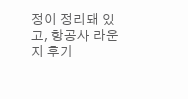정이 정리돼 있고, 항공사 라운지 후기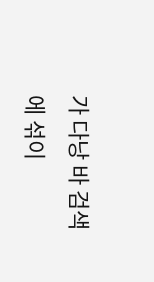가 다낭 바 검색에 섞이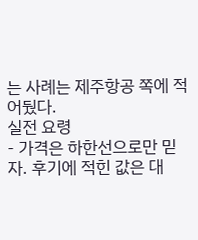는 사례는 제주항공 쪽에 적어뒀다.
실전 요령
- 가격은 하한선으로만 믿자. 후기에 적힌 값은 대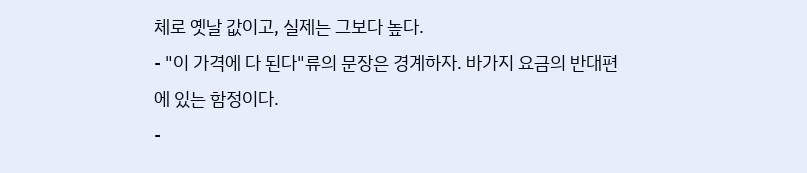체로 옛날 값이고, 실제는 그보다 높다.
- "이 가격에 다 된다"류의 문장은 경계하자. 바가지 요금의 반대편에 있는 함정이다.
-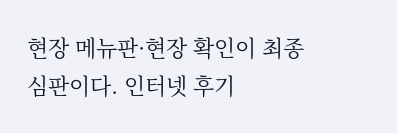현장 메뉴판·현장 확인이 최종 심판이다. 인터넷 후기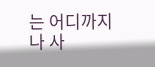는 어디까지나 사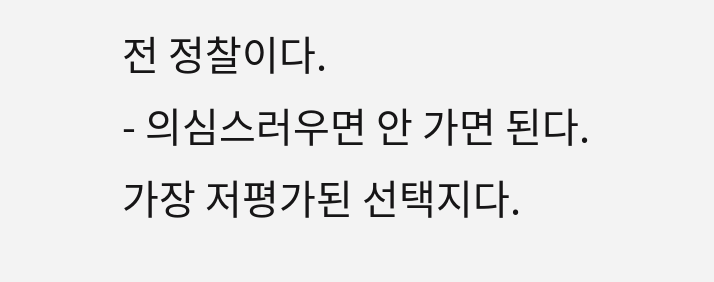전 정찰이다.
- 의심스러우면 안 가면 된다. 가장 저평가된 선택지다.